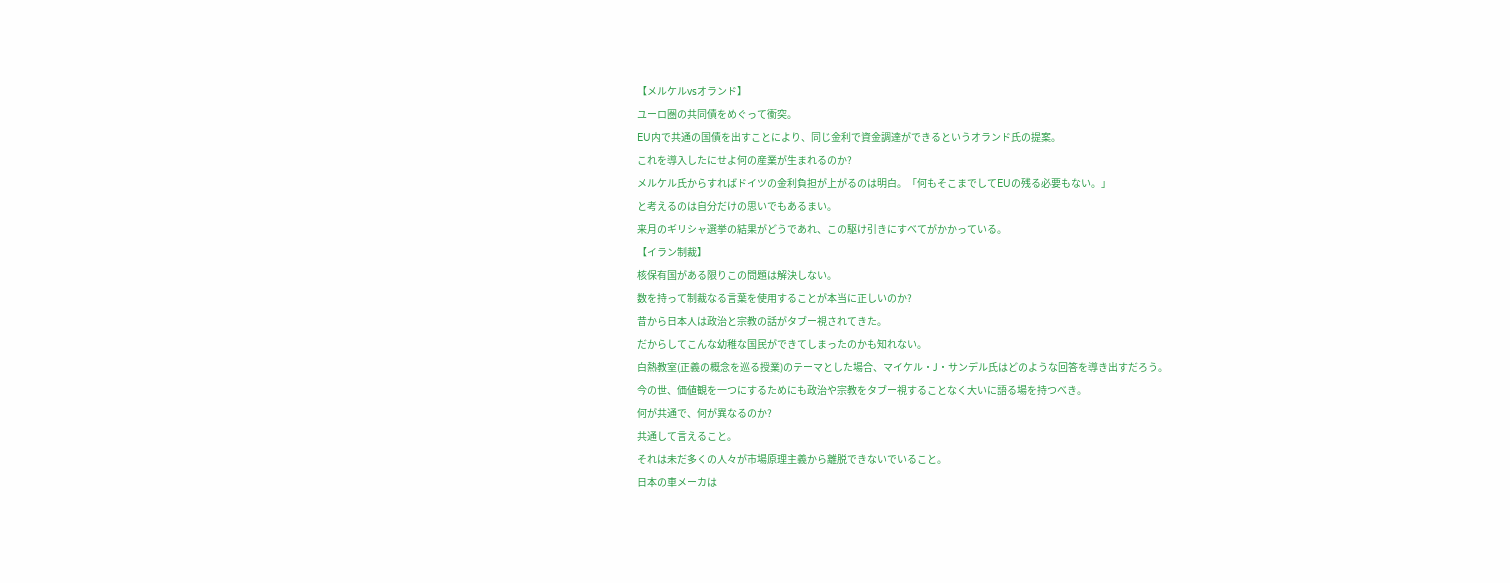【メルケルvsオランド】
ユーロ圏の共同債をめぐって衝突。
EU内で共通の国債を出すことにより、同じ金利で資金調達ができるというオランド氏の提案。
これを導入したにせよ何の産業が生まれるのか?
メルケル氏からすればドイツの金利負担が上がるのは明白。「何もそこまでしてEUの残る必要もない。」
と考えるのは自分だけの思いでもあるまい。
来月のギリシャ選挙の結果がどうであれ、この駆け引きにすべてがかかっている。
【イラン制裁】
核保有国がある限りこの問題は解決しない。
数を持って制裁なる言葉を使用することが本当に正しいのか?
昔から日本人は政治と宗教の話がタブー視されてきた。
だからしてこんな幼稚な国民ができてしまったのかも知れない。
白熱教室(正義の概念を巡る授業)のテーマとした場合、マイケル・J・サンデル氏はどのような回答を導き出すだろう。
今の世、価値観を一つにするためにも政治や宗教をタブー視することなく大いに語る場を持つべき。
何が共通で、何が異なるのか?
共通して言えること。
それは未だ多くの人々が市場原理主義から離脱できないでいること。
日本の車メーカは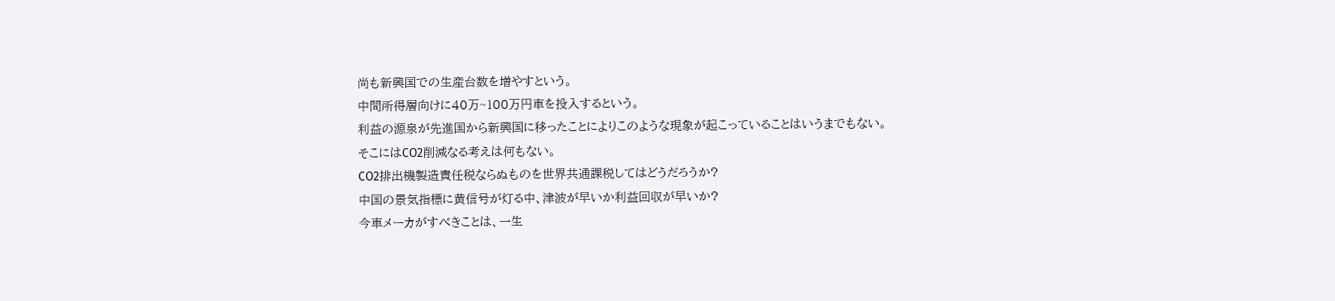尚も新興国での生産台数を増やすという。
中間所得層向けに40万~100万円車を投入するという。
利益の源泉が先進国から新興国に移ったことによりこのような現象が起こっていることはいうまでもない。
そこにはCO2削減なる考えは何もない。
CO2排出機製造責任税ならぬものを世界共通課税してはどうだろうか?
中国の景気指標に黄信号が灯る中、津波が早いか利益回収が早いか?
今車メーカがすべきことは、一生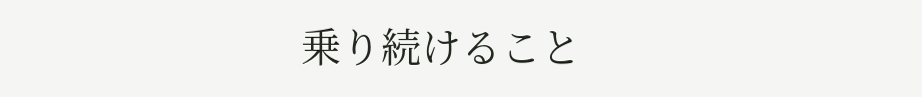乗り続けること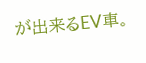が出来るEV車。